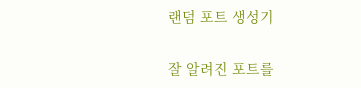랜덤 포트 생성기

잘 알려진 포트를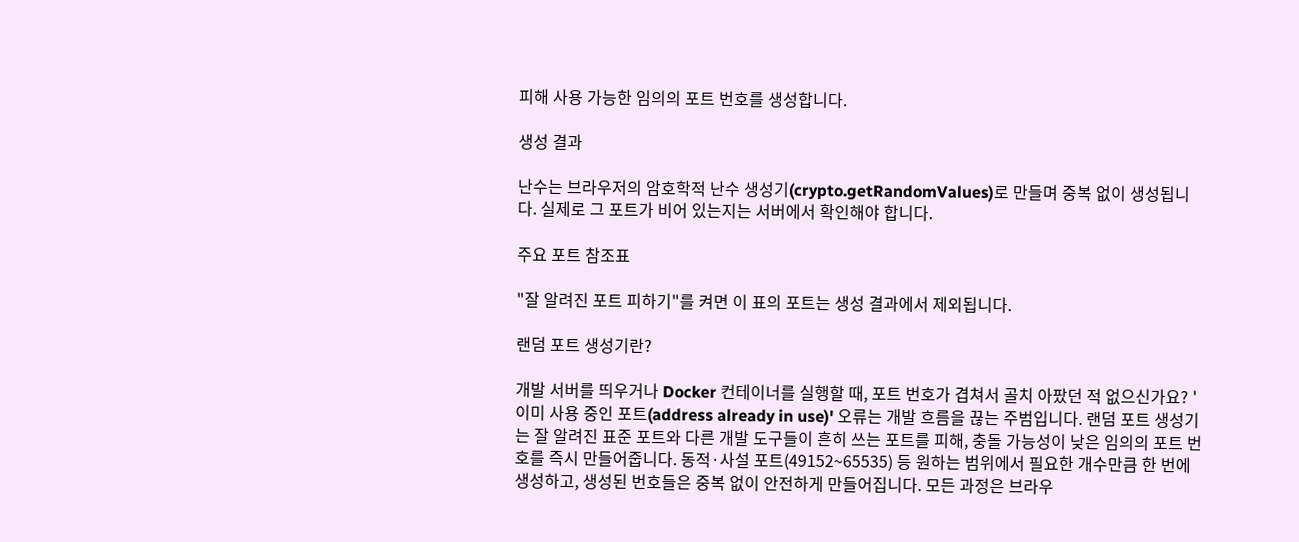피해 사용 가능한 임의의 포트 번호를 생성합니다.

생성 결과

난수는 브라우저의 암호학적 난수 생성기(crypto.getRandomValues)로 만들며 중복 없이 생성됩니다. 실제로 그 포트가 비어 있는지는 서버에서 확인해야 합니다.

주요 포트 참조표

"잘 알려진 포트 피하기"를 켜면 이 표의 포트는 생성 결과에서 제외됩니다.

랜덤 포트 생성기란?

개발 서버를 띄우거나 Docker 컨테이너를 실행할 때, 포트 번호가 겹쳐서 골치 아팠던 적 없으신가요? '이미 사용 중인 포트(address already in use)' 오류는 개발 흐름을 끊는 주범입니다. 랜덤 포트 생성기는 잘 알려진 표준 포트와 다른 개발 도구들이 흔히 쓰는 포트를 피해, 충돌 가능성이 낮은 임의의 포트 번호를 즉시 만들어줍니다. 동적·사설 포트(49152~65535) 등 원하는 범위에서 필요한 개수만큼 한 번에 생성하고, 생성된 번호들은 중복 없이 안전하게 만들어집니다. 모든 과정은 브라우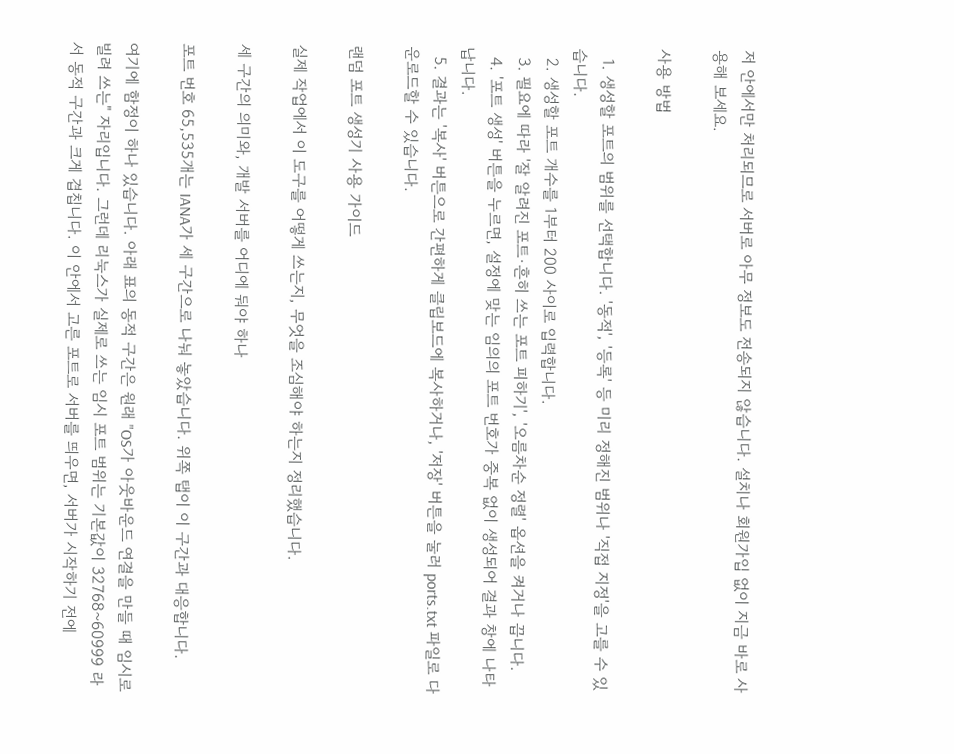저 안에서만 처리되므로 서버로 아무 정보도 전송되지 않습니다. 설치나 회원가입 없이 지금 바로 사용해 보세요.

사용 방법

  1. 생성할 포트의 범위를 선택합니다. '동적', '등록' 등 미리 정해진 범위나 '직접 지정'을 고를 수 있습니다.
  2. 생성할 포트 개수를 1부터 200 사이로 입력합니다.
  3. 필요에 따라 '잘 알려진 포트·흔히 쓰는 포트 피하기', '오름차순 정렬' 옵션을 켜거나 끕니다.
  4. '포트 생성' 버튼을 누르면, 설정에 맞는 임의의 포트 번호가 중복 없이 생성되어 결과 창에 나타납니다.
  5. 결과는 '복사' 버튼으로 간편하게 클립보드에 복사하거나, '저장' 버튼을 눌러 ports.txt 파일로 다운로드할 수 있습니다.

랜덤 포트 생성기 사용 가이드

실제 작업에서 이 도구를 어떻게 쓰는지, 무엇을 조심해야 하는지 정리했습니다.

세 구간의 의미와, 개발 서버를 어디에 둬야 하나

포트 번호 65,535개는 IANA가 세 구간으로 나눠 놓았습니다. 위쪽 탭이 이 구간과 대응합니다.

여기에 함정이 하나 있습니다. 아래 표의 동적 구간은 원래 "OS가 아웃바운드 연결을 만들 때 임시로 빌려 쓰는" 자리입니다. 그런데 리눅스가 실제로 쓰는 임시 포트 범위는 기본값이 32768~60999 라서 동적 구간과 크게 겹칩니다. 이 안에서 고른 포트로 서버를 띄우면, 서버가 시작하기 전에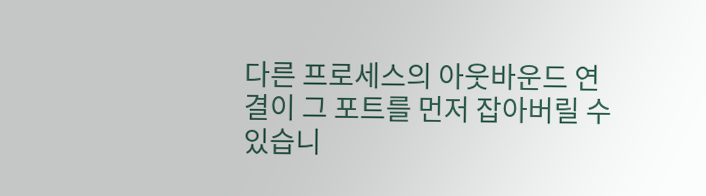다른 프로세스의 아웃바운드 연결이 그 포트를 먼저 잡아버릴 수 있습니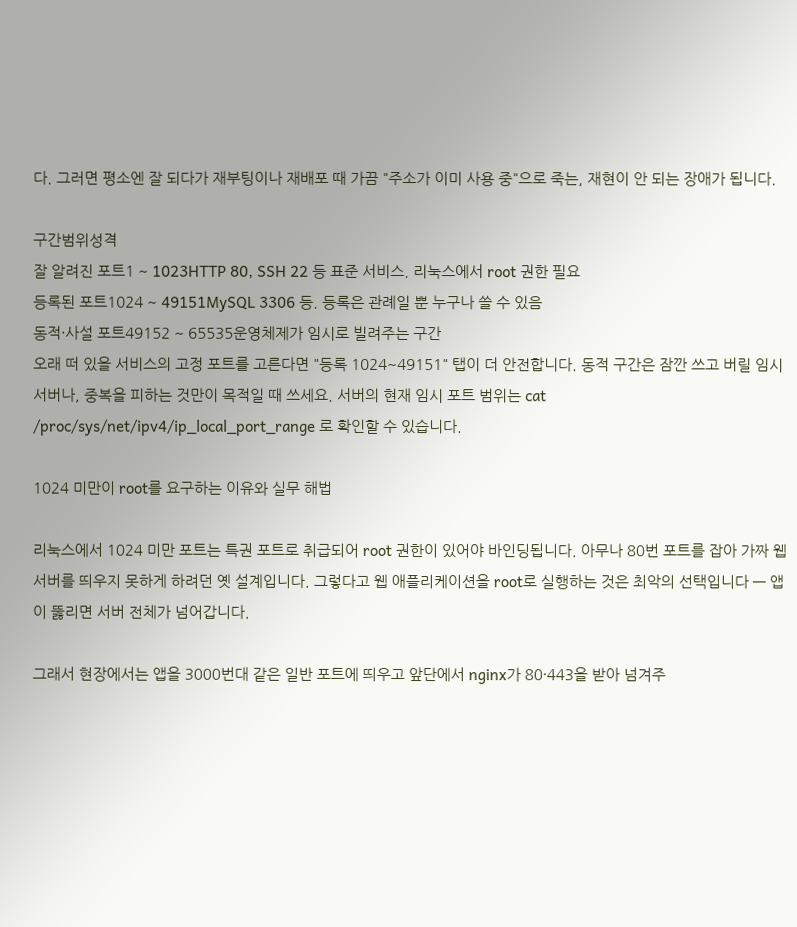다. 그러면 평소엔 잘 되다가 재부팅이나 재배포 때 가끔 "주소가 이미 사용 중"으로 죽는, 재현이 안 되는 장애가 됩니다.

구간범위성격
잘 알려진 포트1 ~ 1023HTTP 80, SSH 22 등 표준 서비스. 리눅스에서 root 권한 필요
등록된 포트1024 ~ 49151MySQL 3306 등. 등록은 관례일 뿐 누구나 쓸 수 있음
동적·사설 포트49152 ~ 65535운영체제가 임시로 빌려주는 구간
오래 떠 있을 서비스의 고정 포트를 고른다면 "등록 1024~49151" 탭이 더 안전합니다. 동적 구간은 잠깐 쓰고 버릴 임시 서버나, 중복을 피하는 것만이 목적일 때 쓰세요. 서버의 현재 임시 포트 범위는 cat /proc/sys/net/ipv4/ip_local_port_range 로 확인할 수 있습니다.

1024 미만이 root를 요구하는 이유와 실무 해법

리눅스에서 1024 미만 포트는 특권 포트로 취급되어 root 권한이 있어야 바인딩됩니다. 아무나 80번 포트를 잡아 가짜 웹 서버를 띄우지 못하게 하려던 옛 설계입니다. 그렇다고 웹 애플리케이션을 root로 실행하는 것은 최악의 선택입니다 — 앱이 뚫리면 서버 전체가 넘어갑니다.

그래서 현장에서는 앱을 3000번대 같은 일반 포트에 띄우고 앞단에서 nginx가 80·443을 받아 넘겨주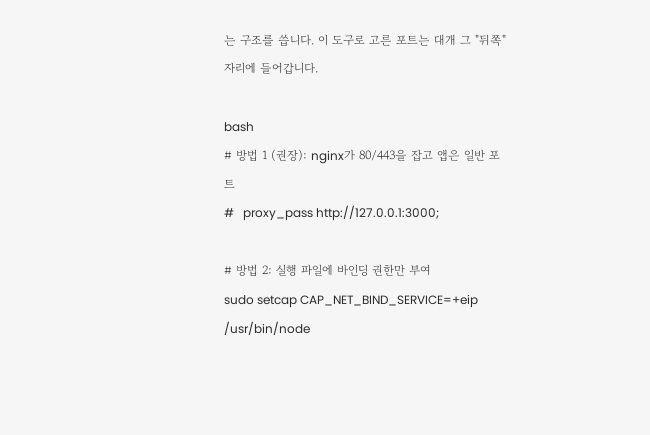는 구조를 씁니다. 이 도구로 고른 포트는 대개 그 "뒤쪽" 자리에 들어갑니다.

bash
# 방법 1 (권장): nginx가 80/443을 잡고 앱은 일반 포트
#   proxy_pass http://127.0.0.1:3000;

# 방법 2: 실행 파일에 바인딩 권한만 부여
sudo setcap CAP_NET_BIND_SERVICE=+eip /usr/bin/node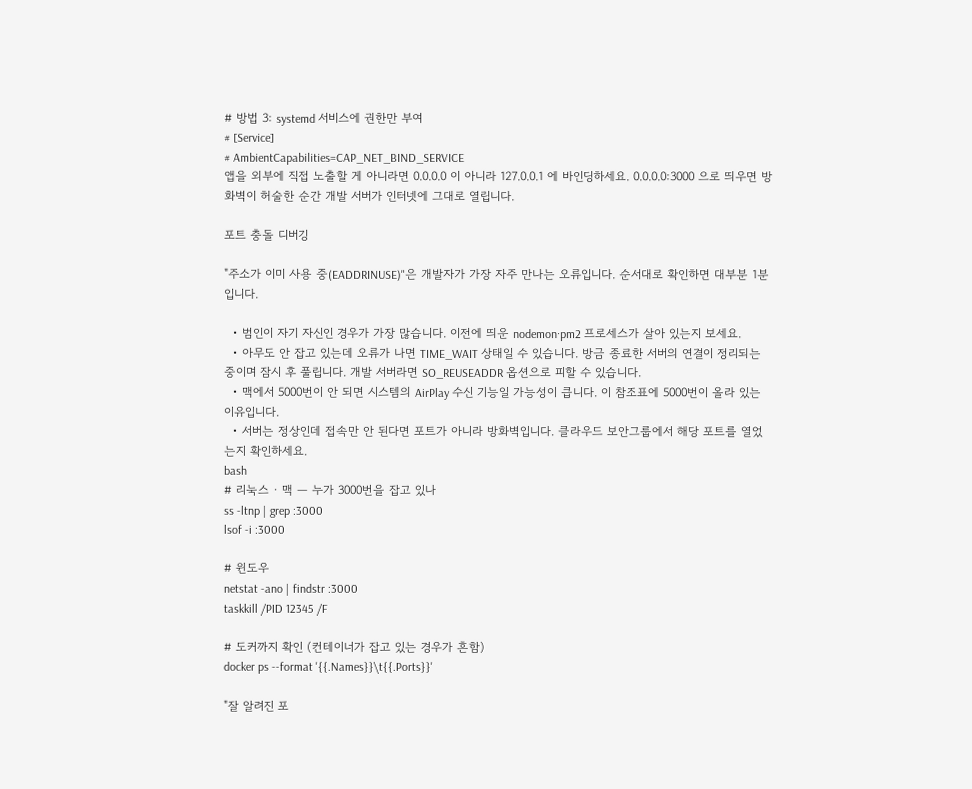# 방법 3: systemd 서비스에 권한만 부여
# [Service]
# AmbientCapabilities=CAP_NET_BIND_SERVICE
앱을 외부에 직접 노출할 게 아니라면 0.0.0.0 이 아니라 127.0.0.1 에 바인딩하세요. 0.0.0.0:3000 으로 띄우면 방화벽이 허술한 순간 개발 서버가 인터넷에 그대로 열립니다.

포트 충돌 디버깅

"주소가 이미 사용 중(EADDRINUSE)"은 개발자가 가장 자주 만나는 오류입니다. 순서대로 확인하면 대부분 1분입니다.

  • 범인이 자기 자신인 경우가 가장 많습니다. 이전에 띄운 nodemon·pm2 프로세스가 살아 있는지 보세요.
  • 아무도 안 잡고 있는데 오류가 나면 TIME_WAIT 상태일 수 있습니다. 방금 종료한 서버의 연결이 정리되는 중이며 잠시 후 풀립니다. 개발 서버라면 SO_REUSEADDR 옵션으로 피할 수 있습니다.
  • 맥에서 5000번이 안 되면 시스템의 AirPlay 수신 기능일 가능성이 큽니다. 이 참조표에 5000번이 올라 있는 이유입니다.
  • 서버는 정상인데 접속만 안 된다면 포트가 아니라 방화벽입니다. 클라우드 보안그룹에서 해당 포트를 열었는지 확인하세요.
bash
# 리눅스 · 맥 — 누가 3000번을 잡고 있나
ss -ltnp | grep :3000
lsof -i :3000

# 윈도우
netstat -ano | findstr :3000
taskkill /PID 12345 /F

# 도커까지 확인 (컨테이너가 잡고 있는 경우가 흔함)
docker ps --format '{{.Names}}\t{{.Ports}}'

"잘 알려진 포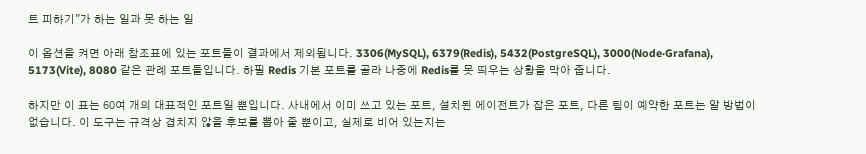트 피하기"가 하는 일과 못 하는 일

이 옵션을 켜면 아래 참조표에 있는 포트들이 결과에서 제외됩니다. 3306(MySQL), 6379(Redis), 5432(PostgreSQL), 3000(Node·Grafana), 5173(Vite), 8080 같은 관례 포트들입니다. 하필 Redis 기본 포트를 골라 나중에 Redis를 못 띄우는 상황을 막아 줍니다.

하지만 이 표는 60여 개의 대표적인 포트일 뿐입니다. 사내에서 이미 쓰고 있는 포트, 설치된 에이전트가 잡은 포트, 다른 팀이 예약한 포트는 알 방법이 없습니다. 이 도구는 규격상 겹치지 않을 후보를 뽑아 줄 뿐이고, 실제로 비어 있는지는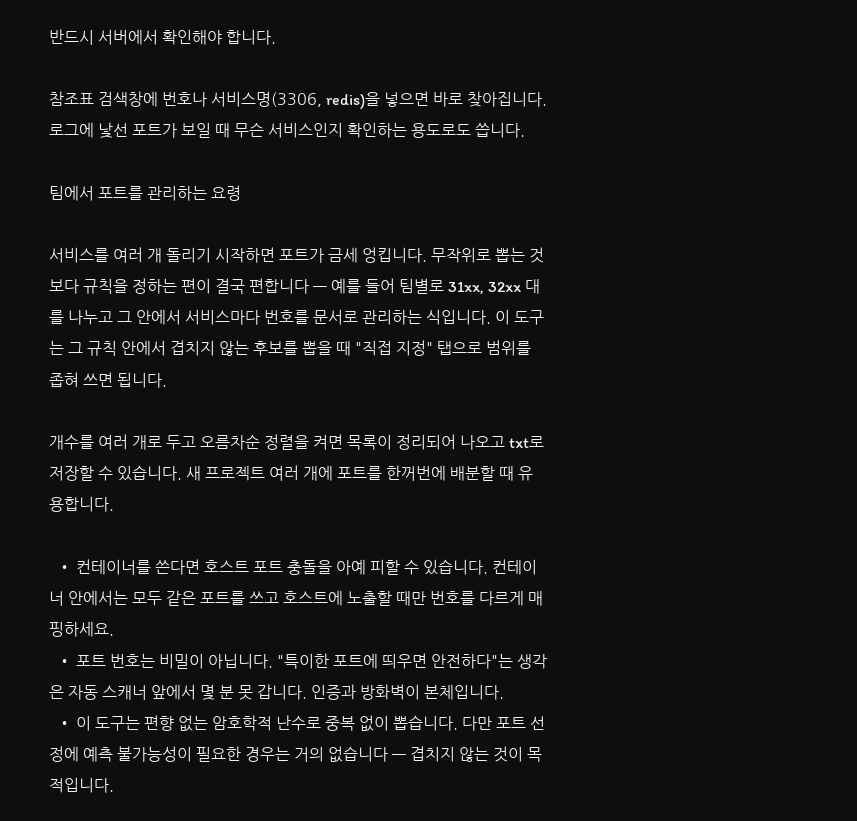반드시 서버에서 확인해야 합니다.

참조표 검색창에 번호나 서비스명(3306, redis)을 넣으면 바로 찾아집니다. 로그에 낯선 포트가 보일 때 무슨 서비스인지 확인하는 용도로도 씁니다.

팀에서 포트를 관리하는 요령

서비스를 여러 개 돌리기 시작하면 포트가 금세 엉킵니다. 무작위로 뽑는 것보다 규칙을 정하는 편이 결국 편합니다 — 예를 들어 팀별로 31xx, 32xx 대를 나누고 그 안에서 서비스마다 번호를 문서로 관리하는 식입니다. 이 도구는 그 규칙 안에서 겹치지 않는 후보를 뽑을 때 "직접 지정" 탭으로 범위를 좁혀 쓰면 됩니다.

개수를 여러 개로 두고 오름차순 정렬을 켜면 목록이 정리되어 나오고 txt로 저장할 수 있습니다. 새 프로젝트 여러 개에 포트를 한꺼번에 배분할 때 유용합니다.

  • 컨테이너를 쓴다면 호스트 포트 충돌을 아예 피할 수 있습니다. 컨테이너 안에서는 모두 같은 포트를 쓰고 호스트에 노출할 때만 번호를 다르게 매핑하세요.
  • 포트 번호는 비밀이 아닙니다. "특이한 포트에 띄우면 안전하다"는 생각은 자동 스캐너 앞에서 몇 분 못 갑니다. 인증과 방화벽이 본체입니다.
  • 이 도구는 편향 없는 암호학적 난수로 중복 없이 뽑습니다. 다만 포트 선정에 예측 불가능성이 필요한 경우는 거의 없습니다 — 겹치지 않는 것이 목적입니다.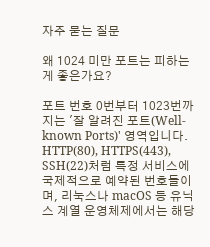자주 묻는 질문

왜 1024 미만 포트는 피하는 게 좋은가요?

포트 번호 0번부터 1023번까지는 '잘 알려진 포트(Well-known Ports)' 영역입니다. HTTP(80), HTTPS(443), SSH(22)처럼 특정 서비스에 국제적으로 예약된 번호들이며, 리눅스나 macOS 등 유닉스 계열 운영체제에서는 해당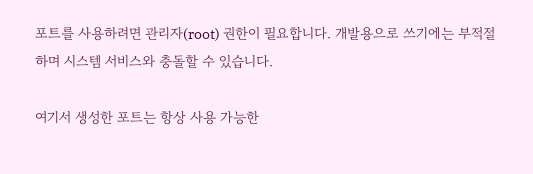포트를 사용하려면 관리자(root) 권한이 필요합니다. 개발용으로 쓰기에는 부적절하며 시스템 서비스와 충돌할 수 있습니다.

여기서 생성한 포트는 항상 사용 가능한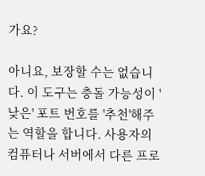가요?

아니요, 보장할 수는 없습니다. 이 도구는 충돌 가능성이 '낮은' 포트 번호를 '추천'해주는 역할을 합니다. 사용자의 컴퓨터나 서버에서 다른 프로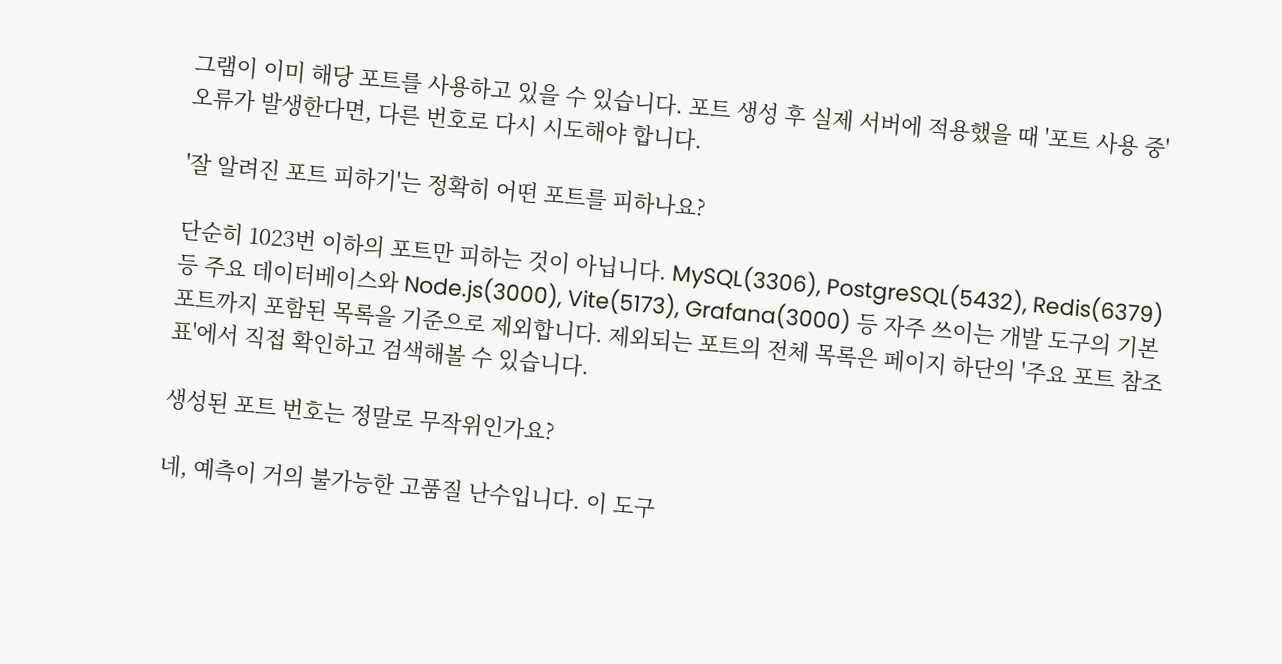그램이 이미 해당 포트를 사용하고 있을 수 있습니다. 포트 생성 후 실제 서버에 적용했을 때 '포트 사용 중' 오류가 발생한다면, 다른 번호로 다시 시도해야 합니다.

'잘 알려진 포트 피하기'는 정확히 어떤 포트를 피하나요?

단순히 1023번 이하의 포트만 피하는 것이 아닙니다. MySQL(3306), PostgreSQL(5432), Redis(6379) 등 주요 데이터베이스와 Node.js(3000), Vite(5173), Grafana(3000) 등 자주 쓰이는 개발 도구의 기본 포트까지 포함된 목록을 기준으로 제외합니다. 제외되는 포트의 전체 목록은 페이지 하단의 '주요 포트 참조표'에서 직접 확인하고 검색해볼 수 있습니다.

생성된 포트 번호는 정말로 무작위인가요?

네, 예측이 거의 불가능한 고품질 난수입니다. 이 도구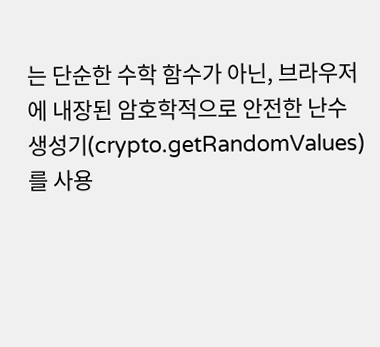는 단순한 수학 함수가 아닌, 브라우저에 내장된 암호학적으로 안전한 난수 생성기(crypto.getRandomValues)를 사용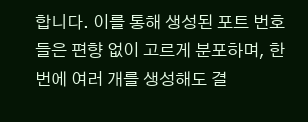합니다. 이를 통해 생성된 포트 번호들은 편향 없이 고르게 분포하며, 한 번에 여러 개를 생성해도 결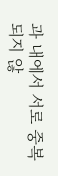과 내에서 서로 중복되지 않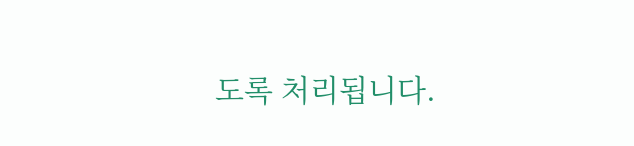도록 처리됩니다.